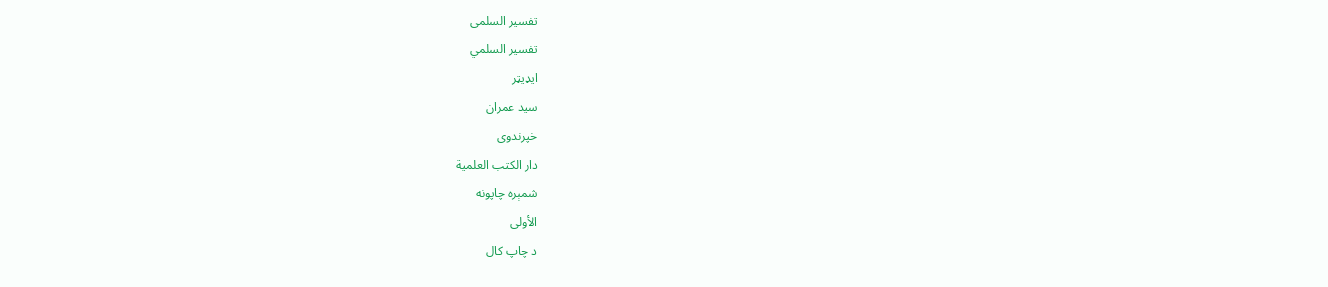تفسیر السلمی
تفسير السلمي
ایډیټر
سيد عمران
خپرندوی
دار الكتب العلمية
شمېره چاپونه
الأولى
د چاپ کال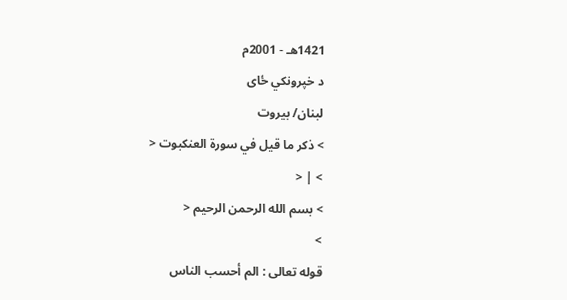1421هـ - 2001م
د خپرونکي ځای
لبنان/ بيروت
> ذكر ما قيل في سورة العنكبوت <
> | <
> بسم الله الرحمن الرحيم <
>
قوله تعالى : الم أحسب الناس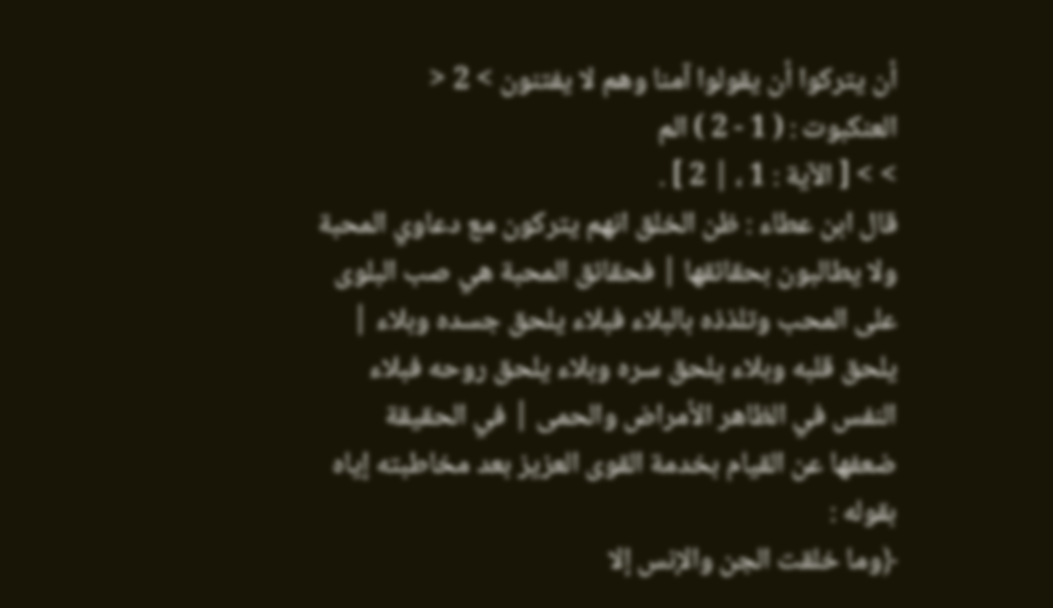أن يتركوا أن يقولوا آمنا وهم لا يفتنون > 2 <
العنكبوت : ( 1 - 2 ) الم
> > [ الآية : 1 ، | 2 ] .
قال ابن عطاء : ظن الخلق انهم يتركون مع دعاوي المحبة ولا يطالبون بحقائقها | فحقائق المحبة هي صب البلوى على المحب وتلذذه بالبلاء فبلاء يلحق جسده وبلاء | يلحق قلبه وبلاء يلحق سره وبلاء يلحق روحه فبلاء النفس في الظاهر الأمراض والحمى | في الحقيقة ضعفها عن القيام بخدمة القوى العزيز بعد مخاطبته إياه بقوله :
﴿وما خلقت الجن والإنس إلا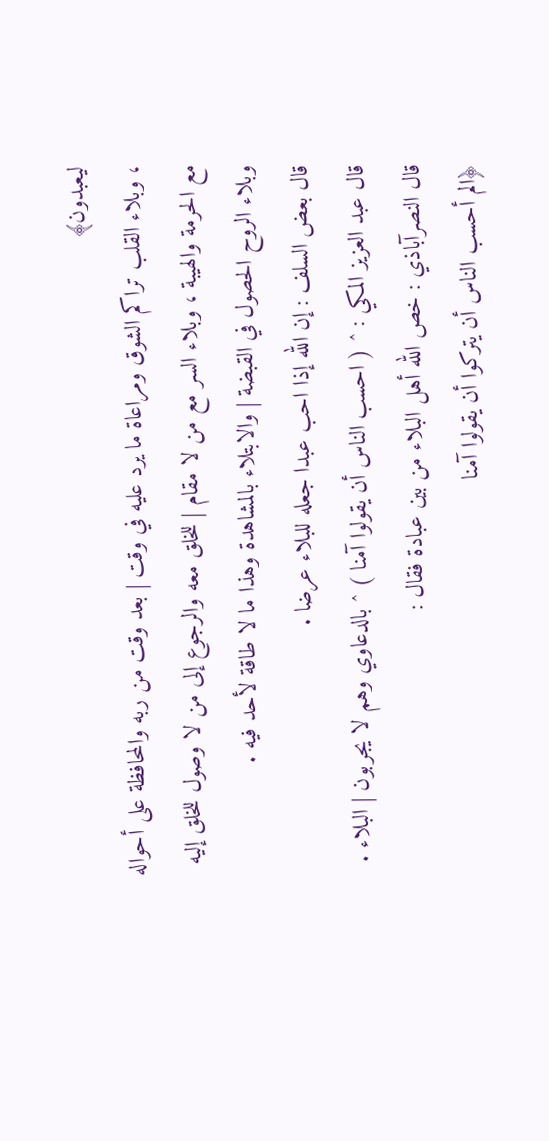ليعبدون﴾
، وبلاء القلب تراكم الشوق ومراعاة ما يرد عليه في وقت | بعد وقت من ربه والمحافظة على أحواله مع الحرمة والهيبة ، وبلاء السر مع من لا مقام | للخلق معه والرجوع إلى من لا وصول للخلق إليه وبلاء الروح الحصول في القبضة | والابتلاء بالمشاهدة وهذا ما لا طاقة لأحد فيه .
قال بعض السلف : إن الله إذا احب عبدا جعله للبلاء عرضا .
قال عبد العزيز المكي : ^ ( احسب الناس أن يقولوا آمنا ) ^ بالدعاوي وهم لا يجربون | البلاء .
قال النصرآباذي : خص الله أهل البلاء من بين عبادة فقال :
﴿الم أحسب الناس أن يتركوا أن يقولوا آمنا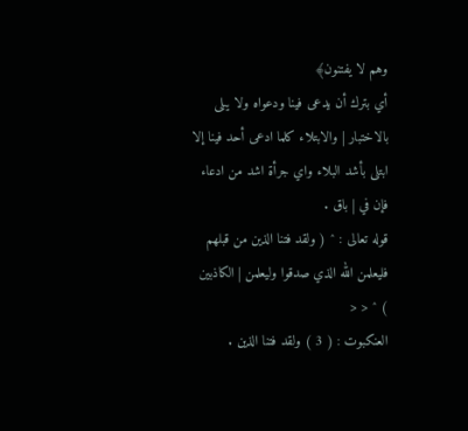وهم لا يفتنون﴾
أي بترك أن يدعى فينا ودعواه ولا يبلى بالاختبار | والابتلاء كلما ادعى أحد فينا إلا ابتلى بأشد البلاء واي جرأة اشد من ادعاء فإن في | باق .
قوله تعالى : ^ ( ولقد فتنا الذين من قبلهم فليعلمن الله الذي صدقوا وليعلمن | الكاذبين ) ^ < <
العنكبوت : ( 3 ) ولقد فتنا الذين .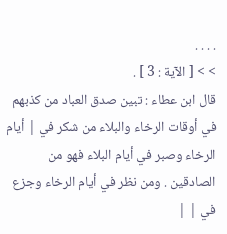. . . .
> > [ الآية : 3 ] .
قال ابن عطاء : تبين صدق العباد من كذبهم في أوقات الرخاء والبلاء من شكر في | أيام الرخاء وصبر في أيام البلاء فهو من الصادقين . ومن نظر في أيام الرخاء وجزع في | |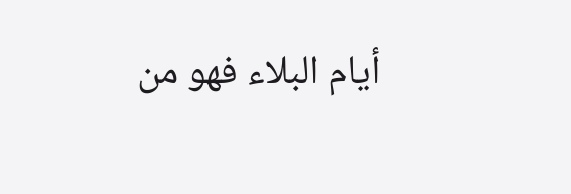أيام البلاء فهو من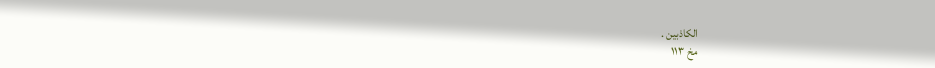الكاذبين .
مخ ۱۱۳